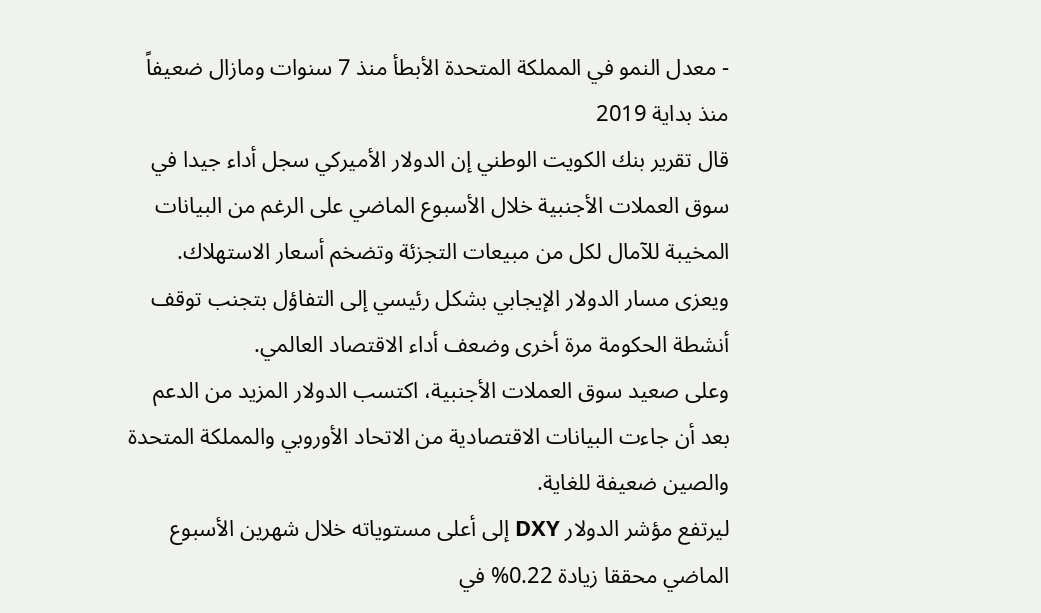- معدل النمو في المملكة المتحدة الأبطأ منذ 7 سنوات ومازال ضعيفاً منذ بداية 2019
قال تقرير بنك الكويت الوطني إن الدولار الأميركي سجل أداء جيدا في سوق العملات الأجنبية خلال الأسبوع الماضي على الرغم من البيانات المخيبة للآمال لكل من مبيعات التجزئة وتضخم أسعار الاستهلاك.
ويعزى مسار الدولار الإيجابي بشكل رئيسي إلى التفاؤل بتجنب توقف أنشطة الحكومة مرة أخرى وضعف أداء الاقتصاد العالمي.
وعلى صعيد سوق العملات الأجنبية، اكتسب الدولار المزيد من الدعم بعد أن جاءت البيانات الاقتصادية من الاتحاد الأوروبي والمملكة المتحدة والصين ضعيفة للغاية.
ليرتفع مؤشر الدولار DXY إلى أعلى مستوياته خلال شهرين الأسبوع الماضي محققا زيادة 0.22% في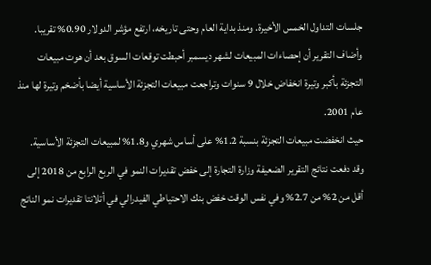جلسات التداول الخمس الأخيرة. ومنذ بداية العام وحتى تاريخه، ارتفع مؤشر الدولار 0.90% تقريبا.
وأضاف التقرير أن إحصاءات المبيعات لشهر ديسمبر أحبطت توقعات السوق بعد أن هوت مبيعات التجزئة بأكبر وتيرة انخفاض خلال 9 سنوات وتراجعت مبيعات التجزئة الأساسية أيضا بأضخم وتيرة لها منذ عام 2001.
حيث انخفضت مبيعات التجزئة بنسبة 1.2% على أساس شهري و1.8% لمبيعات التجزئة الأساسية.
وقد دفعت نتائج التقرير الضعيفة وزارة التجارة إلى خفض تقديرات النمو في الربع الرابع من 2018 إلى أقل من 2% من 2.7% وفي نفس الوقت خفض بنك الاحتياطي الفيدرالي في أتلانتا تقديرات نمو الناتج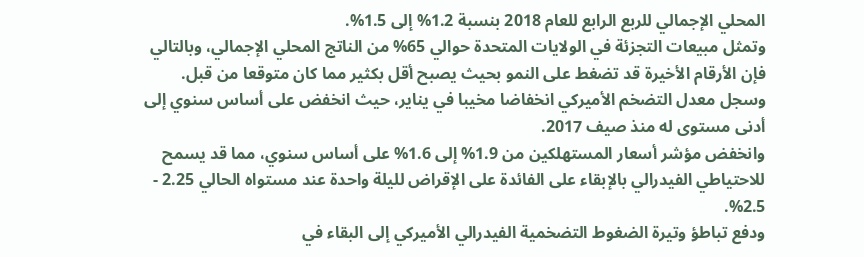المحلي الإجمالي للربع الرابع للعام 2018 بنسبة 1.2% إلى 1.5%.
وتمثل مبيعات التجزئة في الولايات المتحدة حوالي 65% من الناتج المحلي الإجمالي، وبالتالي فإن الأرقام الأخيرة قد تضغط على النمو بحيث يصبح أقل بكثير مما كان متوقعا من قبل.
وسجل معدل التضخم الأميركي انخفاضا مخيبا في يناير، حيث انخفض على أساس سنوي إلى أدنى مستوى له منذ صيف 2017.
وانخفض مؤشر أسعار المستهلكين من 1.9% إلى 1.6% على أساس سنوي، مما قد يسمح للاحتياطي الفيدرالي بالإبقاء على الفائدة على الإقراض لليلة واحدة عند مستواه الحالي 2.25 - 2.5%.
ودفع تباطؤ وتيرة الضغوط التضخمية الفيدرالي الأميركي إلى البقاء في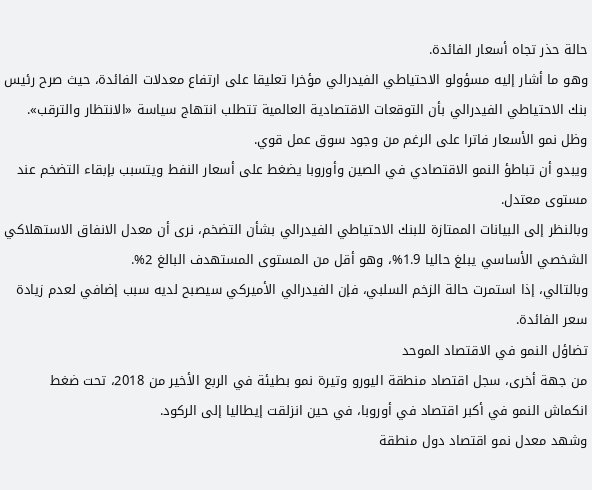حالة حذر تجاه أسعار الفائدة.
وهو ما أشار إليه مسؤولو الاحتياطي الفيدرالي مؤخرا تعليقا على ارتفاع معدلات الفائدة، حيث صرح رئيس بنك الاحتياطي الفيدرالي بأن التوقعات الاقتصادية العالمية تتطلب انتهاج سياسة «الانتظار والترقب». وظل نمو الأسعار فاترا على الرغم من وجود سوق عمل قوي.
ويبدو أن تباطؤ النمو الاقتصادي في الصين وأوروبا يضغط على أسعار النفط ويتسبب بإبقاء التضخم عند مستوى معتدل.
وبالنظر إلى البيانات الممتازة للبنك الاحتياطي الفيدرالي بشأن التضخم، نرى أن معدل الانفاق الاستهلاكي الشخصي الأساسي يبلغ حاليا 1.9%، وهو أقل من المستوى المستهدف البالغ 2%.
وبالتالي، إذا استمرت حالة الزخم السلبي، فإن الفيدرالي الأميركي سيصبح لديه سبب إضافي لعدم زيادة سعر الفائدة.
تضاؤل النمو في الاقتصاد الموحد
من جهة أخرى، سجل اقتصاد منطقة اليورو وتيرة نمو بطيئة في الربع الأخير من 2018، تحت ضغط انكماش النمو في أكبر اقتصاد في أوروبا، في حين انزلقت إيطاليا إلى الركود.
وشهد معدل نمو اقتصاد دول منطقة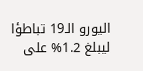اليورو الـ19 تباطؤا ليبلغ 1.2% على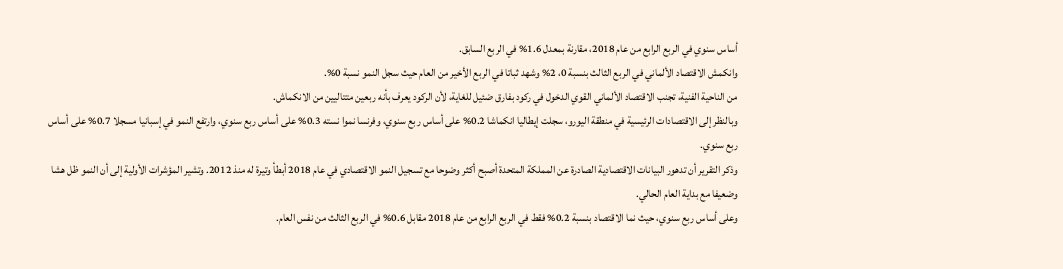أساس سنوي في الربع الرابع من عام 2018، مقارنة بمعدل 1.6% في الربع السابق.
وانكمش الاقتصاد الألماني في الربع الثالث بنسبة 0، 2% وشهد ثباتا في الربع الأخير من العام حيث سجل النمو نسبة 0%.
من الناحية الفنية، تجنب الاقتصاد الألماني القوي الدخول في ركود بفارق ضئيل للغاية، لأن الركود يعرف بأنه ربعين متتاليين من الانكماش.
وبالنظر إلى الاقتصادات الرئيسية في منطقة اليورو، سجلت إيطاليا انكماشا 0.2% على أساس ربع سنوي، وفرنسا نموا نسته 0.3% على أساس ربع سنوي، وارتفع النمو في إسبانيا مسجلا 0.7% على أساس ربع سنوي.
وذكر التقرير أن تدهور البيانات الاقتصادية الصادرة عن المملكة المتحدة أصبح أكثر وضوحا مع تسجيل النمو الاقتصادي في عام 2018 أبطأ وتيرة له منذ 2012. وتشير المؤشرات الأولية إلى أن النمو ظل هشا وضعيفا مع بداية العام الحالي.
وعلى أساس ربع سنوي، حيث نما الاقتصاد بنسبة 0.2% فقط في الربع الرابع من عام 2018 مقابل 0.6% في الربع الثالث من نفس العام.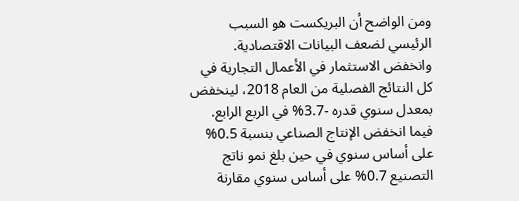ومن الواضح أن البريكست هو السبب الرئيسي لضعف البيانات الاقتصادية.
وانخفض الاستثمار في الأعمال التجارية في كل النتائج الفصلية من العام 2018، لينخفض بمعدل سنوي قدره -3.7% في الربع الرابع.
فيما انخفض الإنتاج الصناعي بنسبة 0.5% على أساس سنوي في حين بلغ نمو ناتج التصنيع 0.7% على أساس سنوي مقارنة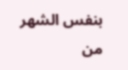بنفس الشهر من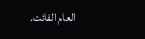العام الفائت.